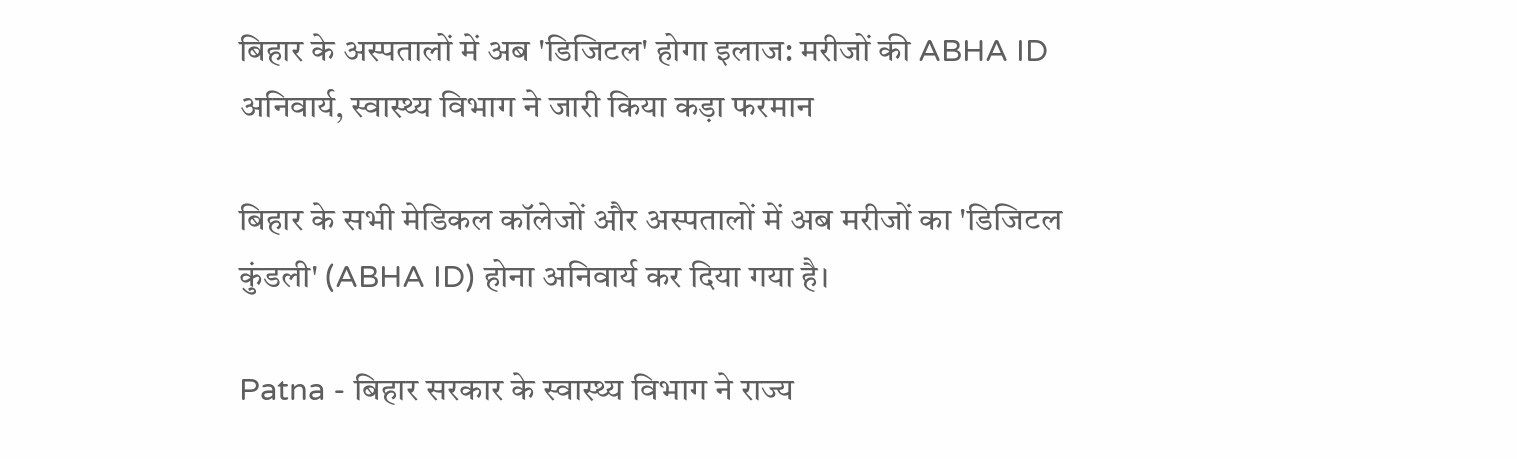बिहार के अस्पतालों में अब 'डिजिटल' होगा इलाज: मरीजों की ABHA ID अनिवार्य, स्वास्थ्य विभाग ने जारी किया कड़ा फरमान

बिहार के सभी मेडिकल कॉलेजों और अस्पतालों में अब मरीजों का 'डिजिटल कुंडली' (ABHA ID) होना अनिवार्य कर दिया गया है।

Patna - बिहार सरकार के स्वास्थ्य विभाग ने राज्य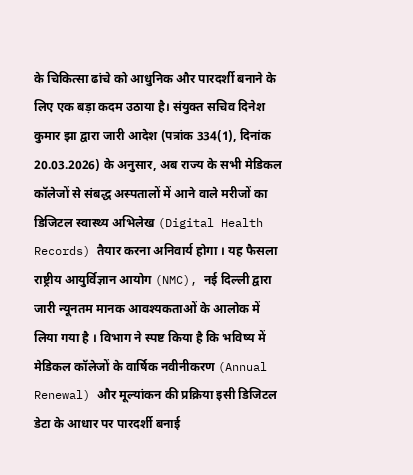के चिकित्सा ढांचे को आधुनिक और पारदर्शी बनाने के लिए एक बड़ा कदम उठाया है। संयुक्त सचिव दिनेश कुमार झा द्वारा जारी आदेश (पत्रांक 334(1), दिनांक 20.03.2026) के अनुसार, अब राज्य के सभी मेडिकल कॉलेजों से संबद्ध अस्पतालों में आने वाले मरीजों का डिजिटल स्वास्थ्य अभिलेख (Digital Health Records) तैयार करना अनिवार्य होगा । यह फैसला राष्ट्रीय आयुर्विज्ञान आयोग (NMC), नई दिल्ली द्वारा जारी न्यूनतम मानक आवश्यकताओं के आलोक में लिया गया है । विभाग ने स्पष्ट किया है कि भविष्य में मेडिकल कॉलेजों के वार्षिक नवीनीकरण (Annual Renewal) और मूल्यांकन की प्रक्रिया इसी डिजिटल डेटा के आधार पर पारदर्शी बनाई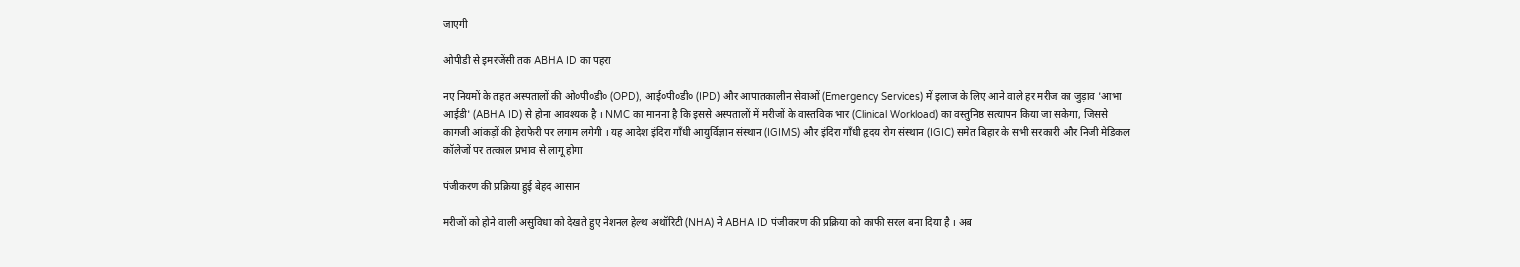जाएगी

ओपीडी से इमरजेंसी तक ABHA ID का पहरा

नए नियमों के तहत अस्पतालों की ओ०पी०डी० (OPD), आई०पी०डी० (IPD) और आपातकालीन सेवाओं (Emergency Services) में इलाज के लिए आने वाले हर मरीज का जुड़ाव 'आभा आईडी' (ABHA ID) से होना आवश्यक है । NMC का मानना है कि इससे अस्पतालों में मरीजों के वास्तविक भार (Clinical Workload) का वस्तुनिष्ठ सत्यापन किया जा सकेगा, जिससे कागजी आंकड़ों की हेराफेरी पर लगाम लगेगी । यह आदेश इंदिरा गाँधी आयुर्विज्ञान संस्थान (IGIMS) और इंदिरा गाँधी हृदय रोग संस्थान (IGIC) समेत बिहार के सभी सरकारी और निजी मेडिकल कॉलेजों पर तत्काल प्रभाव से लागू होगा

पंजीकरण की प्रक्रिया हुई बेहद आसान

मरीजों को होने वाली असुविधा को देखते हुए नेशनल हेल्थ अथॉरिटी (NHA) ने ABHA ID पंजीकरण की प्रक्रिया को काफी सरल बना दिया है । अब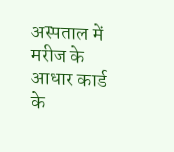अस्पताल में मरीज के आधार कार्ड के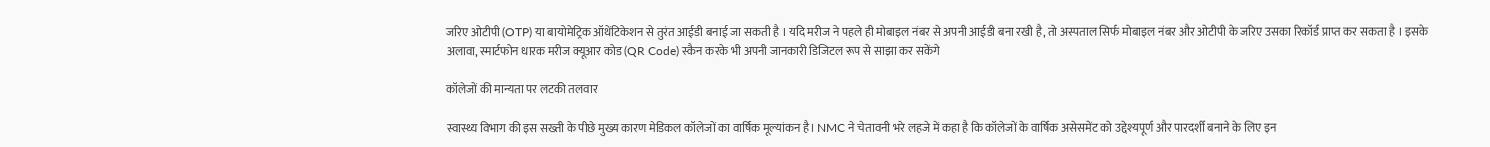जरिए ओटीपी (OTP) या बायोमेट्रिक ऑथेंटिकेशन से तुरंत आईडी बनाई जा सकती है । यदि मरीज ने पहले ही मोबाइल नंबर से अपनी आईडी बना रखी है, तो अस्पताल सिर्फ मोबाइल नंबर और ओटीपी के जरिए उसका रिकॉर्ड प्राप्त कर सकता है । इसके अलावा, स्मार्टफोन धारक मरीज क्यूआर कोड (QR Code) स्कैन करके भी अपनी जानकारी डिजिटल रूप से साझा कर सकेंगे

कॉलेजों की मान्यता पर लटकी तलवार

स्वास्थ्य विभाग की इस सख्ती के पीछे मुख्य कारण मेडिकल कॉलेजों का वार्षिक मूल्यांकन है। NMC ने चेतावनी भरे लहजे में कहा है कि कॉलेजों के वार्षिक असेसमेंट को उद्देश्यपूर्ण और पारदर्शी बनाने के लिए इन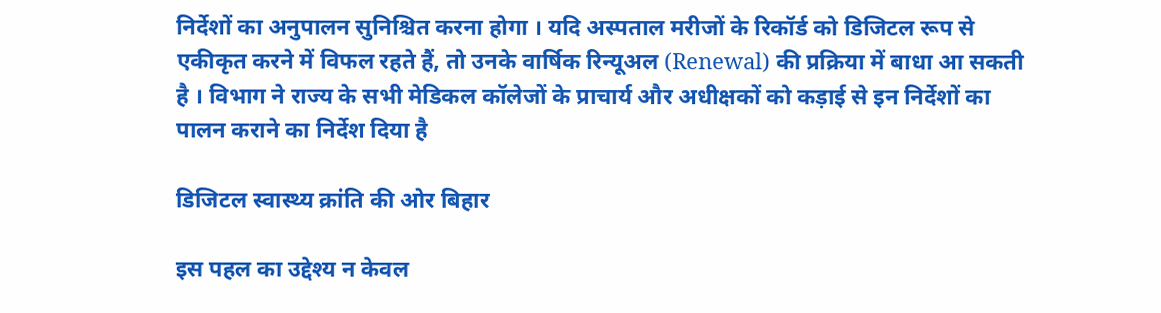निर्देशों का अनुपालन सुनिश्चित करना होगा । यदि अस्पताल मरीजों के रिकॉर्ड को डिजिटल रूप से एकीकृत करने में विफल रहते हैं, तो उनके वार्षिक रिन्यूअल (Renewal) की प्रक्रिया में बाधा आ सकती है । विभाग ने राज्य के सभी मेडिकल कॉलेजों के प्राचार्य और अधीक्षकों को कड़ाई से इन निर्देशों का पालन कराने का निर्देश दिया है

डिजिटल स्वास्थ्य क्रांति की ओर बिहार

इस पहल का उद्देश्य न केवल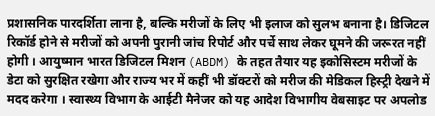प्रशासनिक पारदर्शिता लाना है, बल्कि मरीजों के लिए भी इलाज को सुलभ बनाना है। डिजिटल रिकॉर्ड होने से मरीजों को अपनी पुरानी जांच रिपोर्ट और पर्चे साथ लेकर घूमने की जरूरत नहीं होगी । आयुष्मान भारत डिजिटल मिशन (ABDM) के तहत तैयार यह इकोसिस्टम मरीजों के डेटा को सुरक्षित रखेगा और राज्य भर में कहीं भी डॉक्टरों को मरीज की मेडिकल हिस्ट्री देखने में मदद करेगा । स्वास्थ्य विभाग के आईटी मैनेजर को यह आदेश विभागीय वेबसाइट पर अपलोड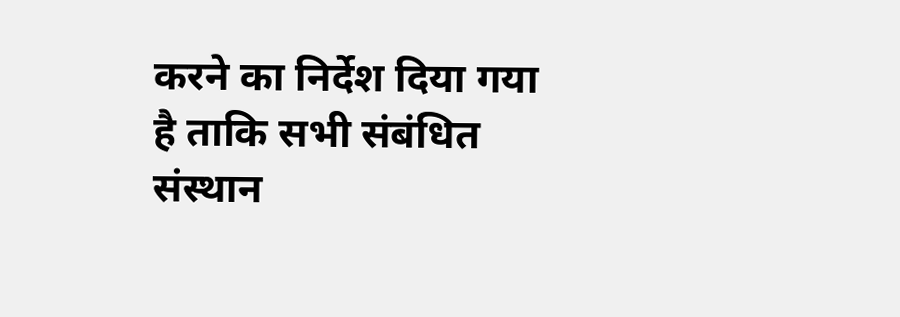करने का निर्देश दिया गया है ताकि सभी संबंधित संस्थान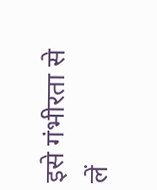इसे गंभीरता से लें